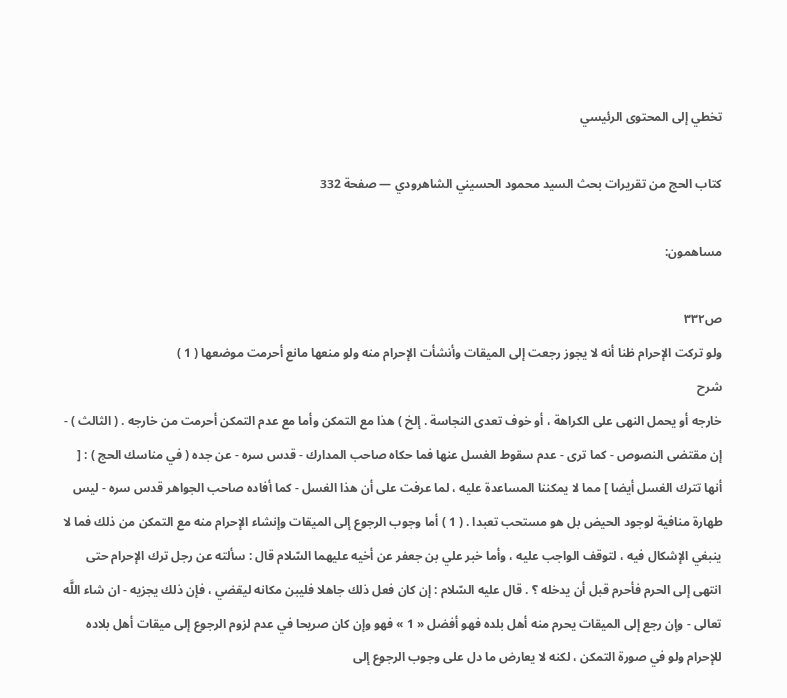تخطي إلى المحتوى الرئيسي

كتاب الحج من تقريرات بحث السيد محمود الحسيني الشاهرودي — صفحة 332

مساهمون:

ص٣٣٢
ولو تركت الإحرام ظنا أنه لا يجوز رجعت إلى الميقات وأنشأت الإحرام منه ولو منعها مانع أحرمت موضعها ( 1 )
شرح
خارجه أو يحمل النهى على الكراهة ، أو خوف تعدى النجاسة . إلخ ) هذا مع التمكن وأما مع عدم التمكن أحرمت من خارجه . ( الثالث ) - إن مقتضى النصوص - كما ترى - عدم سقوط الغسل عنها فما حكاه صاحب المدارك - قدس سره - عن جده ( في مناسك الحج ) : [ أنها تترك الغسل أيضا ] مما لا يمكننا المساعدة عليه ، لما عرفت على أن هذا الغسل - كما أفاده صاحب الجواهر قدس سره - ليس طهارة منافية لوجود الحيض بل هو مستحب تعبدا . ( 1 ) أما وجوب الرجوع إلى الميقات وإنشاء الإحرام منه مع التمكن من ذلك فما لا ينبغي الإشكال فيه ، لتوقف الواجب عليه ، وأما خبر علي بن جعفر عن أخيه عليهما السّلام قال : سألته عن رجل ترك الإحرام حتى انتهى إلى الحرم فأحرم قبل أن يدخله ؟ . قال عليه السّلام : إن كان فعل ذلك جاهلا فليبن مكانه ليقضي ، فإن ذلك يجزيه - ان شاء اللَّه تعالى - وإن رجع إلى الميقات يحرم منه أهل بلده فهو أفضل « 1 » فهو وإن كان صريحا في عدم لزوم الرجوع إلى ميقات أهل بلاده للإحرام ولو في صورة التمكن ، لكنه لا يعارض ما دل على وجوب الرجوع إلى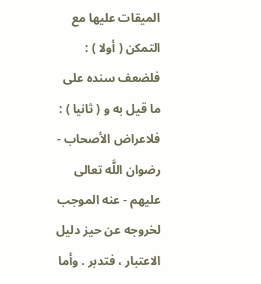الميقات عليها مع التمكن ( أولا ) : فلضعف سنده على ما قيل به و ( ثانيا ) : فلاعراض الأصحاب - رضوان اللَّه تعالى عليهم - عنه الموجب لخروجه عن حيز دليل الاعتبار ، فتدبر . وأما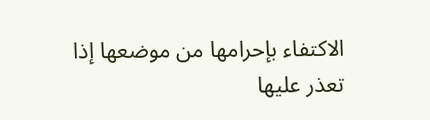الاكتفاء بإحرامها من موضعها إذا تعذر عليها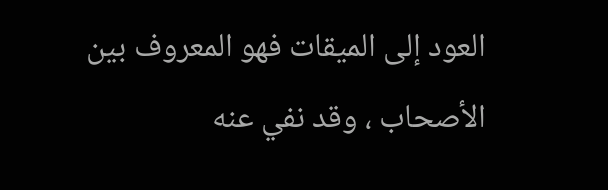العود إلى الميقات فهو المعروف بين الأصحاب ، وقد نفي عنه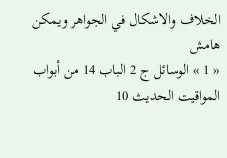الخلاف والاشكال في الجواهر ويمكن
هامش
« 1 » الوسائل ج 2 الباب 14 من أبواب المواقيت الحديث 10